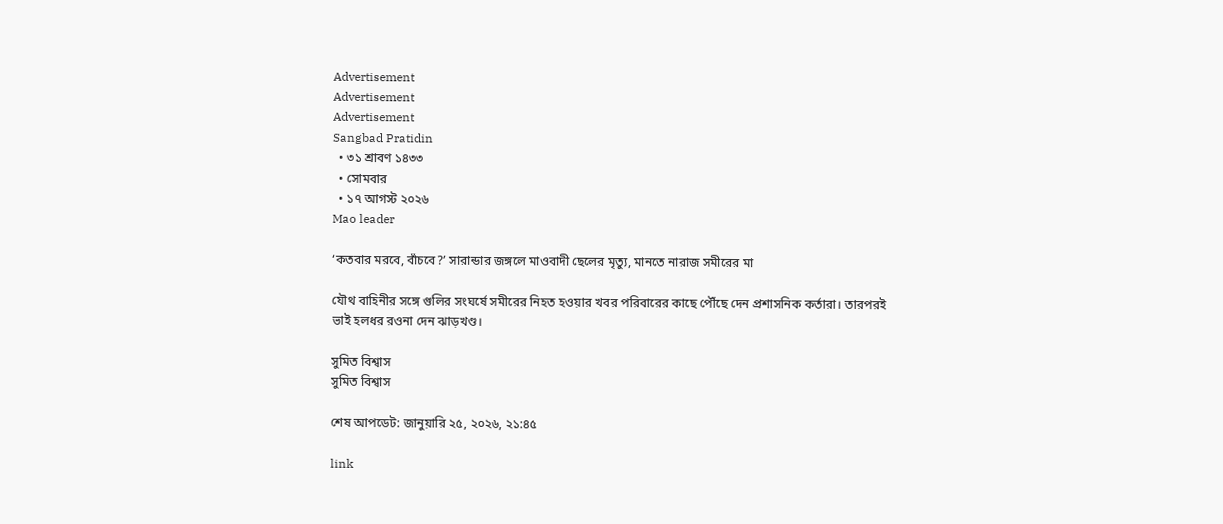Advertisement
Advertisement
Advertisement
Sangbad Pratidin
  • ৩১ শ্রাবণ ১৪৩৩
  • সোমবার
  • ১৭ আগস্ট ২০২৬
Mao leader

‘কতবার মরবে, বাঁচবে?’ সারান্ডার জঙ্গলে মাওবাদী ছেলের মৃত্যু, মানতে নারাজ সমীরের মা

যৌথ বাহিনীর সঙ্গে গুলির সংঘর্ষে সমীরের নিহত হওয়ার খবর পরিবারের কাছে পৌঁছে দেন প্রশাসনিক কর্তারা। তারপরই ভাই হলধর রওনা দেন ঝাড়খণ্ড।

সুমিত বিশ্বাস
সুমিত বিশ্বাস

শেষ আপডেট: জানুয়ারি ২৫, ২০২৬, ২১:৪৫

link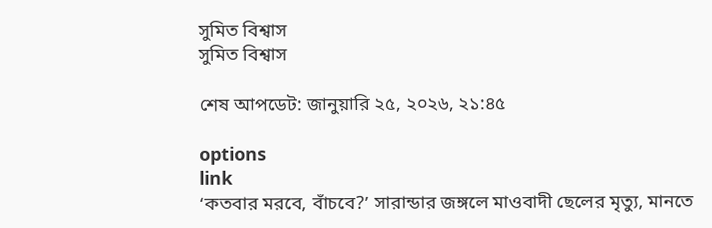সুমিত বিশ্বাস
সুমিত বিশ্বাস

শেষ আপডেট: জানুয়ারি ২৫, ২০২৬, ২১:৪৫

options
link
‘কতবার মরবে, বাঁচবে?’ সারান্ডার জঙ্গলে মাওবাদী ছেলের মৃত্যু, মানতে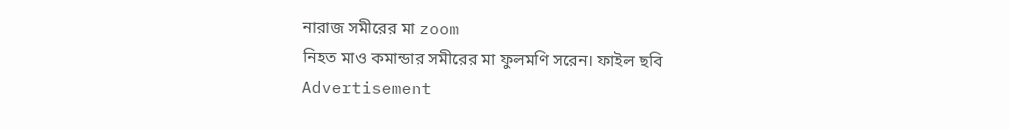নারাজ সমীরের মা zoom
নিহত মাও কমান্ডার সমীরের মা ফুলমণি সরেন। ফাইল ছবি
Advertisement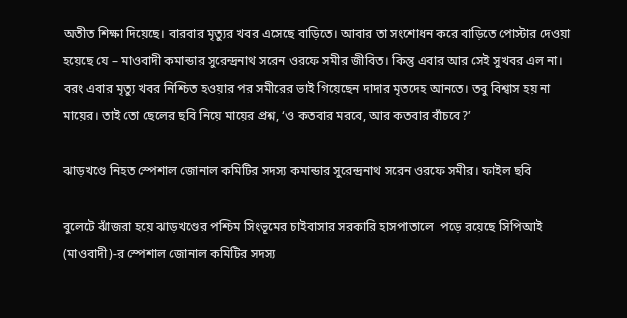অতীত শিক্ষা দিয়েছে। বারবার মৃত্যুর খবর এসেছে বাড়িতে। আবার তা সংশোধন করে বাড়িতে পোস্টার দেওয়া হয়েছে যে – মাওবাদী কমান্ডার সুরেন্দ্রনাথ সরেন ওরফে সমীর জীবিত। কিন্তু এবার আর সেই সুখবর এল না। বরং এবার মৃত্যু খবর নিশ্চিত হওয়ার পর সমীরের ভাই গিয়েছেন দাদার মৃতদেহ আনতে। তবু বিশ্বাস হয় না মায়ের। তাই তো ছেলের ছবি নিয়ে মায়ের প্রশ্ন, ‘ও কতবার মরবে, আর কতবার বাঁচবে?’

ঝাড়খণ্ডে নিহত স্পেশাল জোনাল কমিটির সদস্য কমান্ডার সুরেন্দ্রনাথ সরেন ওরফে সমীর। ফাইল ছবি

বুলেটে ঝাঁজরা হয়ে ঝাড়খণ্ডের পশ্চিম সিংভূমের চাইবাসার সরকারি হাসপাতালে  পড়ে রয়েছে সিপিআই (মাওবাদী)-র স্পেশাল জোনাল কমিটির সদস্য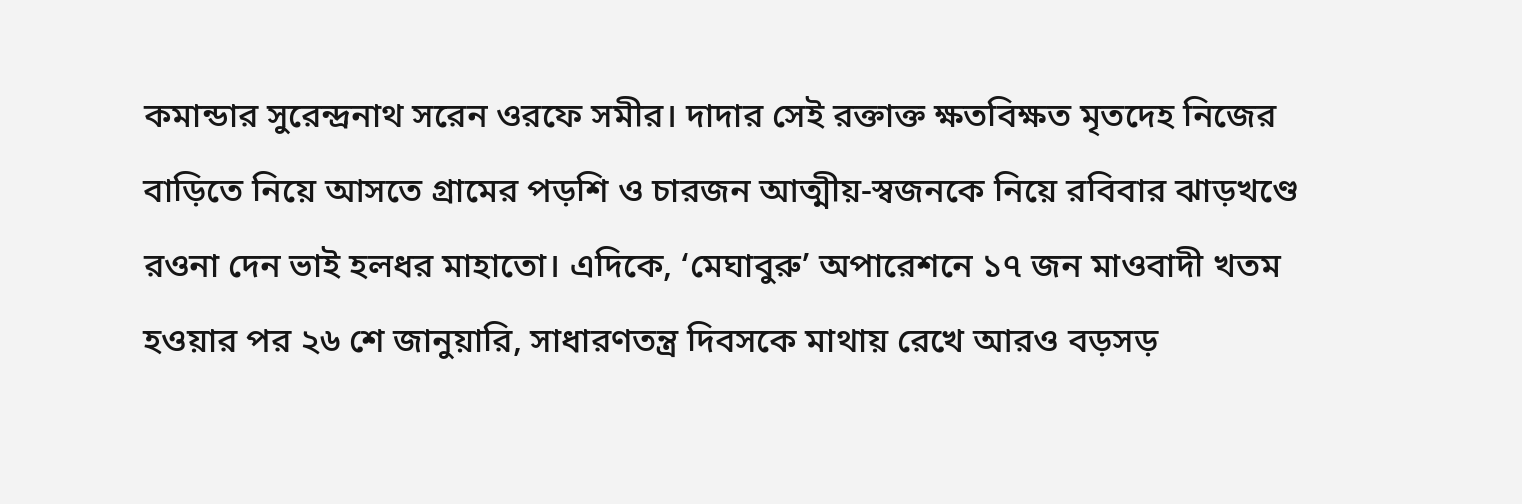কমান্ডার সুরেন্দ্রনাথ সরেন ওরফে সমীর। দাদার সেই রক্তাক্ত ক্ষতবিক্ষত মৃতদেহ নিজের বাড়িতে নিয়ে আসতে গ্রামের পড়শি ও চারজন আত্মীয়-স্বজনকে নিয়ে রবিবার ঝাড়খণ্ডে রওনা দেন ভাই হলধর মাহাতো। এদিকে, ‘মেঘাবুরু’ অপারেশনে ১৭ জন মাওবাদী খতম হওয়ার পর ২৬ শে জানুয়ারি, সাধারণতন্ত্র দিবসকে মাথায় রেখে আরও বড়সড়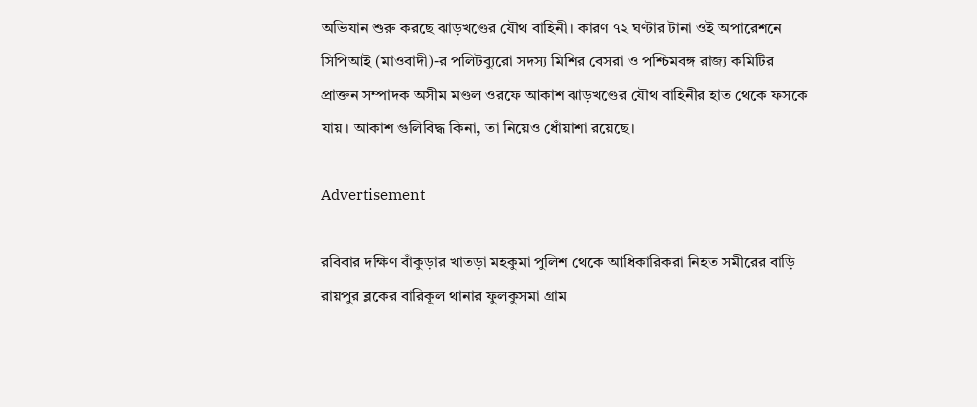অভিযান শুরু করছে ঝাড়খণ্ডের যৌথ বাহিনী। কারণ ৭২ ঘণ্টার টানা ওই অপারেশনে সিপিআই (মাওবাদী)-র পলিটব্যুরো সদস্য মিশির বেসরা ও পশ্চিমবঙ্গ রাজ্য কমিটির প্রাক্তন সম্পাদক অসীম মণ্ডল ওরফে আকাশ ঝাড়খণ্ডের যৌথ বাহিনীর হাত থেকে ফসকে যায়। আকাশ গুলিবিদ্ধ কিনা, তা নিয়েও ধোঁয়াশা রয়েছে।

Advertisement

রবিবার দক্ষিণ বাঁকুড়ার খাতড়া মহকুমা পুলিশ থেকে আধিকারিকরা নিহত সমীরের বাড়ি রায়পুর ব্লকের বারিকূল থানার ফুলকুসমা গ্রাম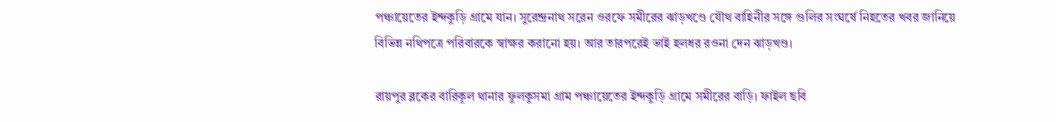পঞ্চায়েতের ইন্দকুড়ি গ্রামে যান। সুরেন্দ্রনাথ সরেন ওরফে সমীরের ঝাড়খণ্ডে যৌথ বাহিনীর সঙ্গে গুলির সংঘর্ষে নিহতের খবর জানিয়ে বিভিন্ন নথিপত্রে পরিবারকে স্বাক্ষর করানো হয়। আর তারপরেই ভাই হলধর রওনা দেন ঝাড়খণ্ড।

রায়পুর ব্লকের বারিকূল থানার ফুলকুসমা গ্রাম পঞ্চায়েতের ইন্দকুড়ি গ্রামে সমীরের বাড়ি। ফাইল ছবি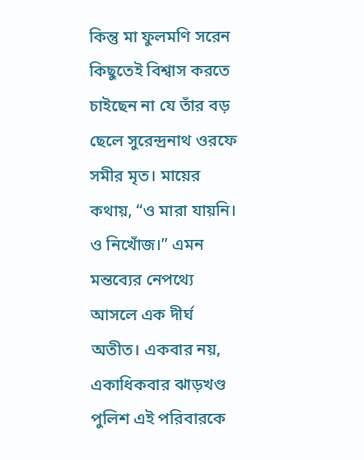কিন্তু মা ফুলমণি সরেন কিছুতেই বিশ্বাস করতে চাইছেন না যে তাঁর বড় ছেলে সুরেন্দ্রনাথ ওরফে সমীর মৃত। মায়ের কথায়, “ও মারা যায়নি। ও নিখোঁজ।” এমন মন্তব্যের নেপথ্যে আসলে এক দীর্ঘ অতীত। একবার নয়, একাধিকবার ঝাড়খণ্ড পুলিশ এই পরিবারকে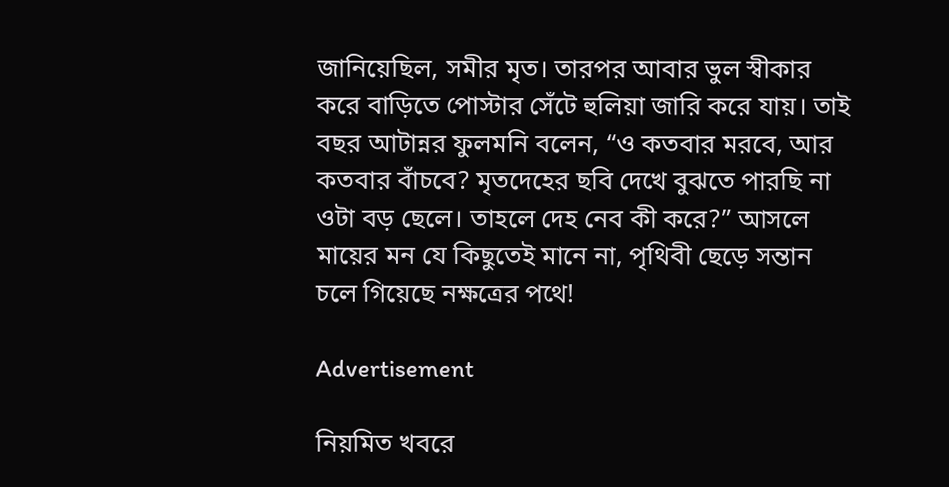জানিয়েছিল, সমীর মৃত। তারপর আবার ভুল স্বীকার করে বাড়িতে পোস্টার সেঁটে হুলিয়া জারি করে যায়। তাই বছর আটান্নর ফুলমনি বলেন, “ও কতবার মরবে, আর কতবার বাঁচবে? মৃতদেহের ছবি দেখে বুঝতে পারছি না ওটা বড় ছেলে। তাহলে দেহ নেব কী করে?” আসলে মায়ের মন যে কিছুতেই মানে না, পৃথিবী ছেড়ে সন্তান চলে গিয়েছে নক্ষত্রের পথে!

Advertisement

নিয়মিত খবরে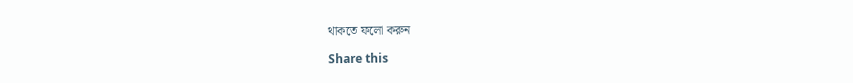থাকতে ফলো করুন

Share this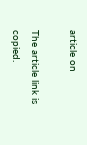article on

The article link is copied.